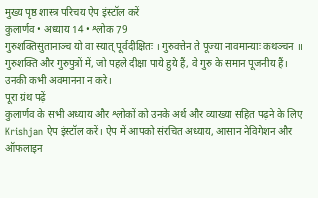मुख्य पृष्ठ शास्त्र परिचय ऐप इंस्टॉल करें
कुलार्णव • अध्याय 14 • श्लोक 79
गुरुशक्तिसुतानाञ्च यो वा स्यात् पूर्वदीक्षितः । गुरुवत्तेन ते पूज्या नावमान्याः कथञ्चन ॥
गुरुशक्ति और गुरुपुत्रों में, जो पहले दीक्षा पाये हुये हैं, वे गुरु के समान पूजनीय हैं। उनकी कभी अवमानना न करे।
पूरा ग्रंथ पढ़ें
कुलार्णव के सभी अध्याय और श्लोकों को उनके अर्थ और व्याख्या सहित पढ़ने के लिए Krishjan ऐप इंस्टॉल करें। ऐप में आपको संरचित अध्याय, आसान नेविगेशन और ऑफलाइन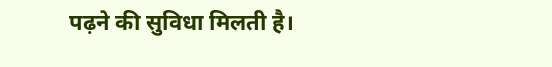पढ़ने की सुविधा मिलती है।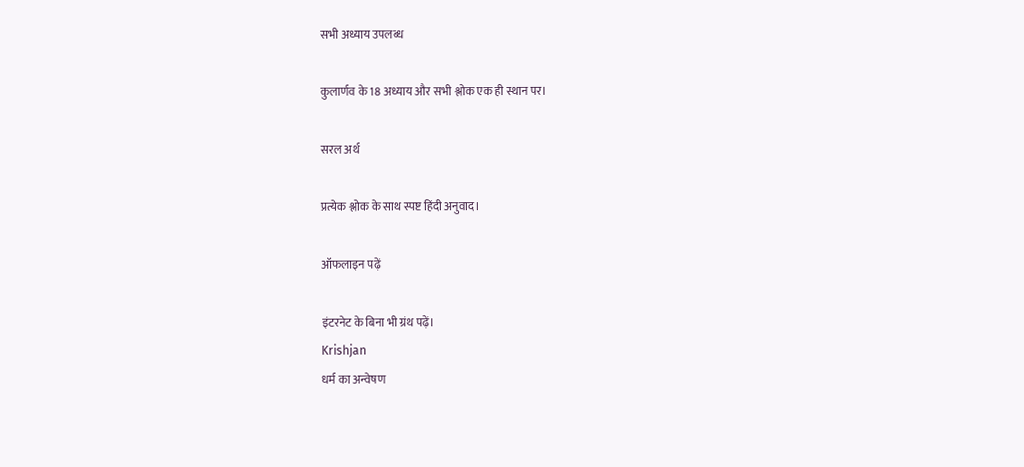सभी अध्याय उपलब्ध

कुलार्णव के 18 अध्याय और सभी श्लोक एक ही स्थान पर।

सरल अर्थ

प्रत्येक श्लोक के साथ स्पष्ट हिंदी अनुवाद।

ऑफलाइन पढ़ें

इंटरनेट के बिना भी ग्रंथ पढ़ें।
Krishjan
धर्म का अन्वेषण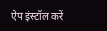ऐप इंस्टॉल करें